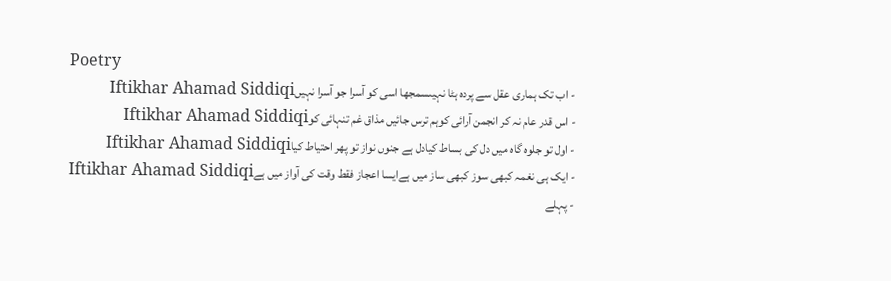Poetry
- اب تک ہماری عقل سے پردہ ہٹا نہیںسمجھا اسی کو آسرا جو آسرا نہیںIftikhar Ahamad Siddiqi
- اس قدر عام نہ کر انجمن آرائی کوہم ترس جائیں مذاق غم تنہائی کوIftikhar Ahamad Siddiqi
- اول تو جلوہ گاہ میں دل کی بساط کیادل ہے جنوں نواز تو پھر احتیاط کیاIftikhar Ahamad Siddiqi
- ایک ہی نغمہ کبھی سوز کبھی ساز میں ہےایسا اعجاز فقط وقت کی آواز میں ہےIftikhar Ahamad Siddiqi
- پہلے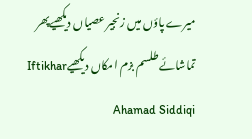میرے پاؤں میں زنجیر عصیاں دیکھیےپھر تماشائے طلسم بزم امکاں دیکھیےIftikhar Ahamad Siddiqi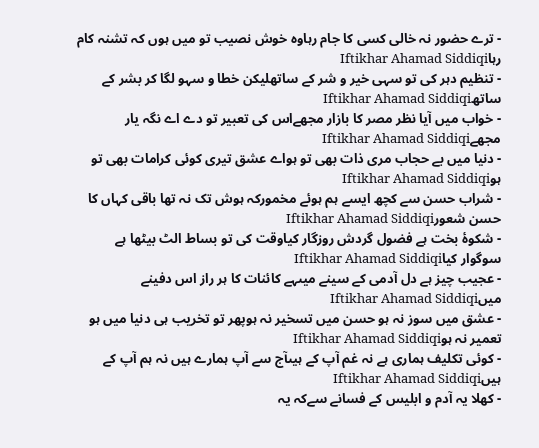- ترے حضور نہ خالی کسی کا جام رہاوہ خوش نصیب تو میں ہوں کہ تشنہ کام رہاIftikhar Ahamad Siddiqi
- تنظیم دہر کی تو سہی خیر و شر کے ساتھلیکن خطا و سہو لگا کر بشر کے ساتھIftikhar Ahamad Siddiqi
- خواب میں آیا نظر مصر کا بازار مجھےاس کی تعبیر تو دے اے نگہ یار مجھےIftikhar Ahamad Siddiqi
- دنیا میں بے حجاب مری ذات بھی تو ہواے عشق تیری کوئی کرامات بھی تو ہوIftikhar Ahamad Siddiqi
- شراب حسن سے کچھ ایسے ہم ہوئے مخمورکہ ہوش تک نہ تھا باقی کہاں کا حسن شعورIftikhar Ahamad Siddiqi
- شکوۂ بخت ہے فضول گردش روزگار کیاوقت کی تو بساط الٹ بیٹھا ہے سوگوار کیاIftikhar Ahamad Siddiqi
- عجیب چیز ہے دل آدمی کے سینے میںہے کائنات کا ہر راز اس دفینے میںIftikhar Ahamad Siddiqi
- عشق میں سوز نہ ہو حسن میں تسخیر نہ ہوپھر تو تخریب ہی دنیا میں ہو تعمیر نہ ہوIftikhar Ahamad Siddiqi
- کوئی تکلیف ہماری ہے نہ غم آپ کے ہیںآج سے آپ ہمارے ہیں نہ ہم آپ کے ہیںIftikhar Ahamad Siddiqi
- کھلا یہ آدم و ابلیس کے فسانے سےکہ یہ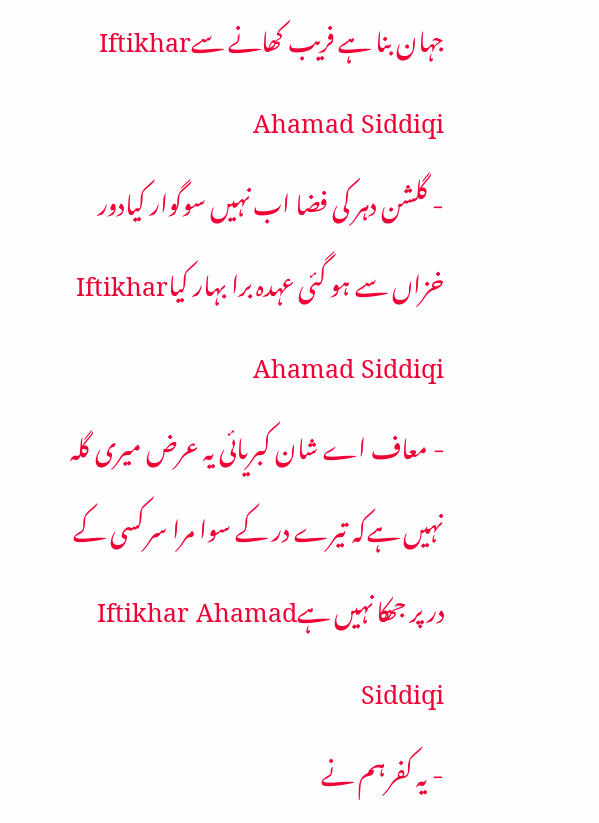جہان بنا ہے فریب کھانے سےIftikhar Ahamad Siddiqi
- گلشن دہر کی فضا اب نہیں سوگوار کیادور خزاں سے ہو گئی عہدہ برا بہار کیاIftikhar Ahamad Siddiqi
- معاف اے شان کبریائی یہ عرض میری گلہ نہیں ہےکہ تیرے در کے سوا مرا سر کسی کے در پر جھکا نہیں ہےIftikhar Ahamad Siddiqi
- یہ کفر ہم نے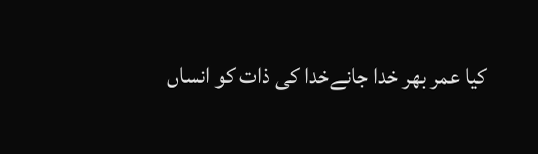کیا عمر بھر خدا جانےخدا کی ذات کو انساں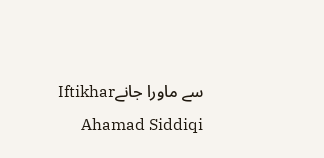سے ماورا جانےIftikhar Ahamad Siddiqi